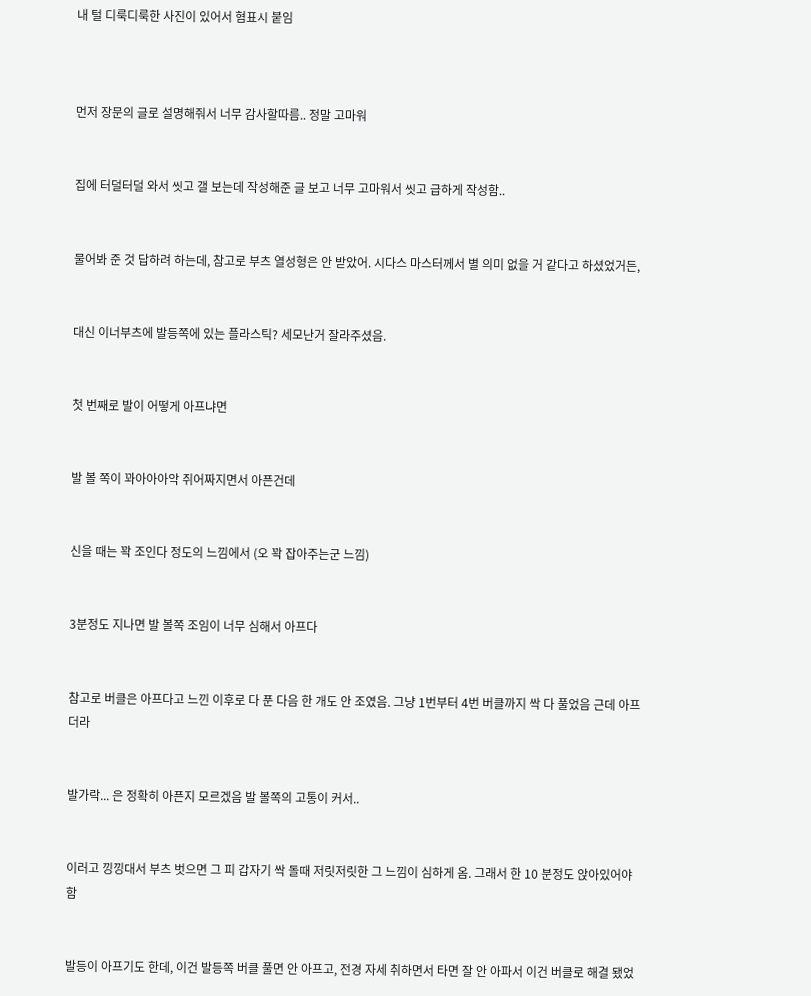내 털 디룩디룩한 사진이 있어서 혐표시 붙임



먼저 장문의 글로 설명해줘서 너무 감사할따름.. 정말 고마워


집에 터덜터덜 와서 씻고 갤 보는데 작성해준 글 보고 너무 고마워서 씻고 급하게 작성함..


물어봐 준 것 답하려 하는데, 참고로 부츠 열성형은 안 받았어. 시다스 마스터께서 별 의미 없을 거 같다고 하셨었거든,


대신 이너부츠에 발등쪽에 있는 플라스틱? 세모난거 잘라주셨음.


첫 번째로 발이 어떻게 아프냐면


발 볼 쪽이 꽈아아아악 쥐어짜지면서 아픈건데


신을 때는 꽉 조인다 정도의 느낌에서 (오 꽉 잡아주는군 느낌)


3분정도 지나면 발 볼쪽 조임이 너무 심해서 아프다


참고로 버클은 아프다고 느낀 이후로 다 푼 다음 한 개도 안 조였음. 그냥 1번부터 4번 버클까지 싹 다 풀었음 근데 아프더라


발가락... 은 정확히 아픈지 모르겠음 발 볼쪽의 고통이 커서..


이러고 낑낑대서 부츠 벗으면 그 피 갑자기 싹 돌때 저릿저릿한 그 느낌이 심하게 옴. 그래서 한 10 분정도 앉아있어야 함


발등이 아프기도 한데, 이건 발등쪽 버클 풀면 안 아프고, 전경 자세 취하면서 타면 잘 안 아파서 이건 버클로 해결 됐었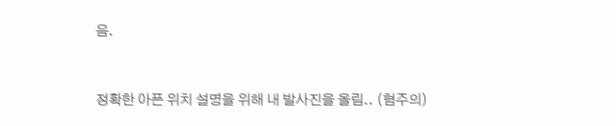음.


정확한 아픈 위치 설명을 위해 내 발사진을 올림.. (혐주의)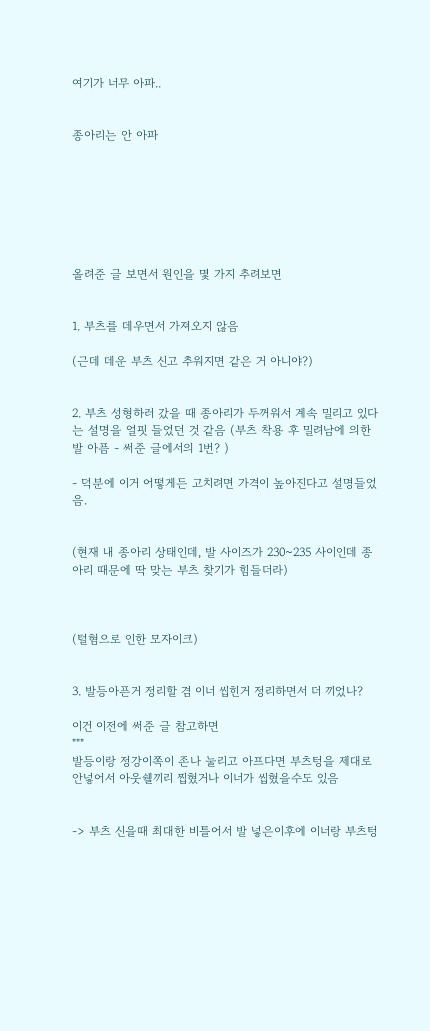여기가 너무 아파..


종아리는 안 아파







올려준 글 보면서 원인을 몇 가지 추려보면


1. 부츠를 데우면서 가져오지 않음

(근데 데운 부츠 신고 추워지면 같은 거 아니야?)


2. 부츠 성형하러 갔을 때 종아리가 두꺼워서 계속 밀리고 있다는 설명을 얼핏 들었던 것 같음 (부츠 착용 후 밀려남에 의한 발 아픔 - 써준 글에서의 1번? )

- 덕분에 이거 어떻게든 고치려면 가격이 높아진다고 설명들었음.


(현재 내 종아리 상태인데, 발 사이즈가 230~235 사이인데 종아리 때문에 딱 맞는 부츠 찾기가 힘들더라)



(털혐으로 인한 모자이크)


3. 발등아픈거 정리할 겸 이너 씹힌거 정리하면서 더 끼었나?

이건 이전에 써준 글 참고하면
"""
발등이랑 정강이쪽이 존나 눌리고 아프다면 부츠텅을 제대로 안넣어서 아웃쉘끼리 찝혔거나 이너가 씹혔을수도 있음


-> 부츠 신을때 최대한 비틀어서 발 넣은이후에 이너랑 부츠텅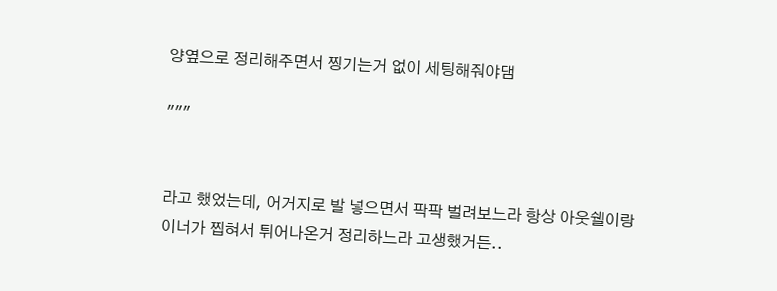양옆으로 정리해주면서 찡기는거 없이 세팅해줘야댐

"""


라고 했었는데, 어거지로 발 넣으면서 팍팍 벌려보느라 항상 아웃쉘이랑 이너가 찝혀서 튀어나온거 정리하느라 고생했거든..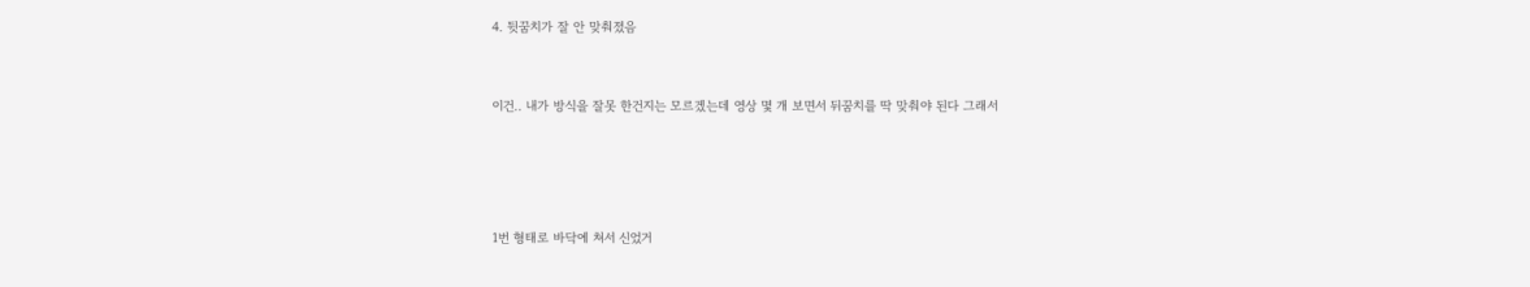4. 뒷꿈치가 잘 안 맞춰졌음


이건.. 내가 방식을 잘못 한건지는 모르겠는데 영상 몇 개 보면서 뒤꿈치를 딱 맞춰야 된다 그래서




1번 형태로 바닥에 쳐서 신었거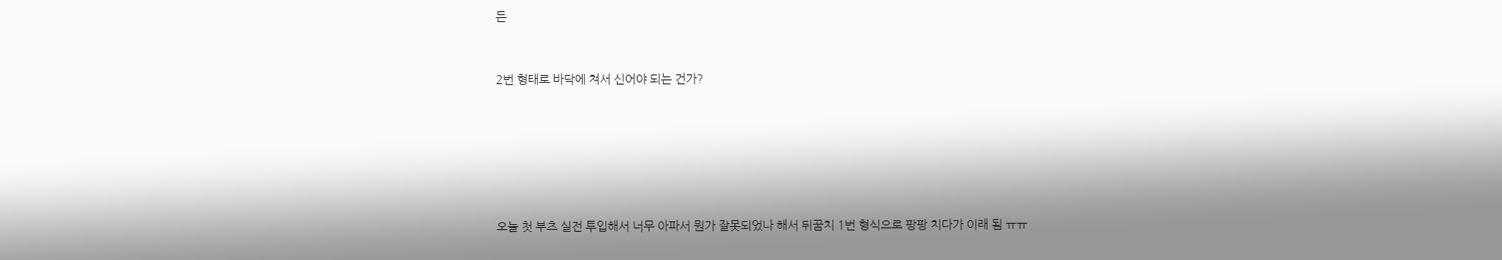든


2번 형태로 바닥에 쳐서 신어야 되는 건가?






오늘 첫 부츠 실전 투입해서 너무 아파서 뭔가 잘못되었나 해서 뒤꿈치 1번 형식으로 팡팡 치다가 이래 됨 ㅠㅠ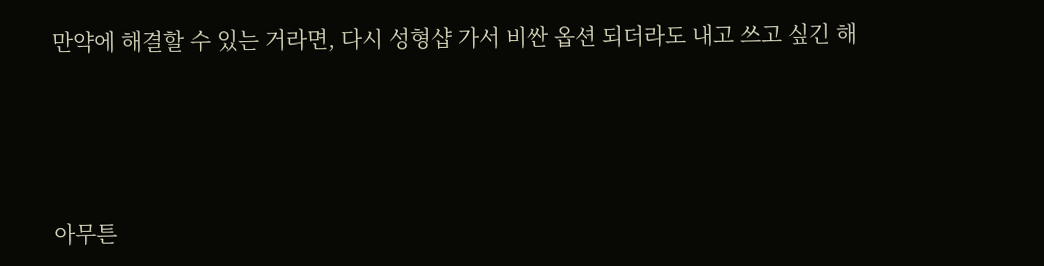만약에 해결할 수 있는 거라면, 다시 성형샵 가서 비싼 옵션 되더라도 내고 쓰고 싶긴 해




아무튼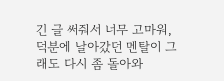긴 글 써줘서 너무 고마워, 덕분에 날아갔던 멘탈이 그래도 다시 좀 돌아와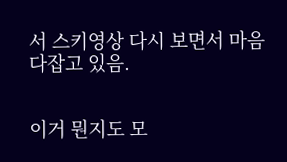서 스키영상 다시 보면서 마음 다잡고 있음.


이거 뭔지도 모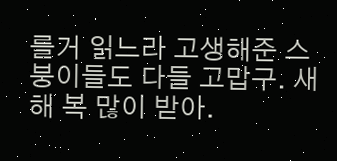를거 읽느라 고생해준 스붕이들도 다들 고맙구. 새해 복 많이 받아.